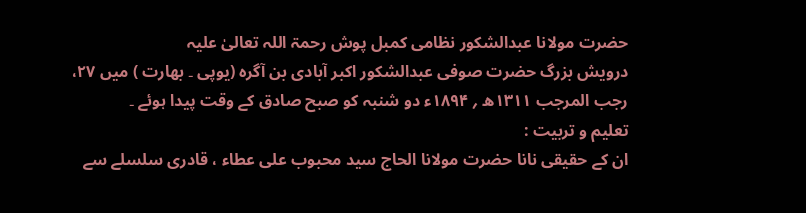حضرت مولانا عبدالشکور نظامی کمبل پوش رحمۃ اللہ تعالیٰ علیہ
درویش بزرگ حضرت صوفی عبدالشکور اکبر آبادی بن آگرہ (یوپی ۔ بھارت ) میں ۲۷، رجب المرجب ۱۳۱۱ھ ؍ ۱۸۹۴ء دو شنبہ کو صبح صادق کے وقت پیدا ہوئے ۔
تعلیم و تربیت :
ان کے حقیقی نانا حضرت مولانا الحاج سید محبوب علی عطاء ، قادری سلسلے سے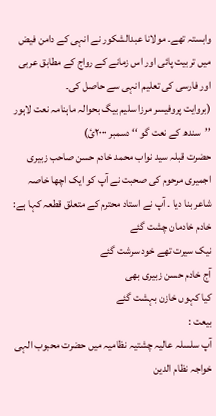وابستہ تھے۔ مولانا عبدالشکور نے انہی کے دامن فیض میں تربیت پائی اور اس زمانے کے رواج کے مطابق عربی اور فارسی کی تعلیم انہی سے حاصل کی۔
(بروایت پروفیسر مرزا سلیم بیگ بحوالہ ماہنامہ نعت لاہور ’’سندھ کے نعت گو ‘‘ دسمبر ۲۰۰۰ئ)
حضرت قبلہ سید نواب محمد خادم حسن صاحب زبیری اجمیری مرحوم کی صحبت نے آپ کو ایک اچھا خاصہ شاعر بنا دیا ۔ آپ نے استاد محترم کے متعلق قطعہ کہا ہے:
خادم خادمان چشت گئے
نیک سیرت تھے خود سرشت گئے
آج خادم حسن زبیری بھی
کیا کہوں خازن بہشت گئے
بیعت :
آپ سلسلہ عالیہ چشتیہ نظامیہ میں حضرت محبوب الہی خواجہ نظام الدین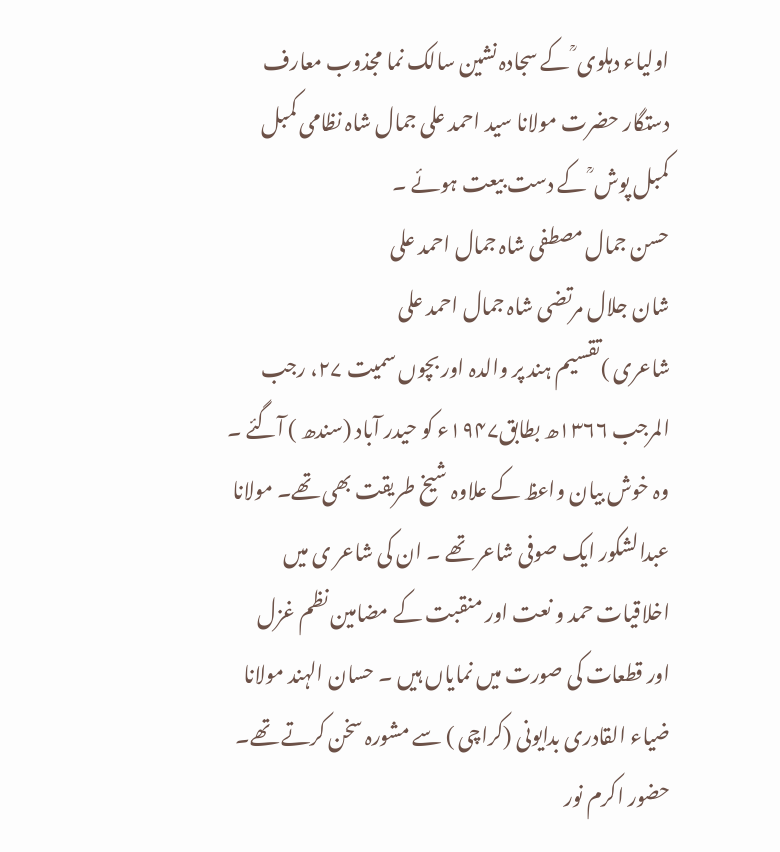اولیاء دہلوی ؒ کے سجادہ نشین سالک نما مجذوب معارف دستگار حضرت مولانا سید احمد علی جمال شاہ نظامی کمبل کمبل پوش ؒ کے دست بیعت ہوئے ۔
حسن جمال مصطفی شاہ جمال احمد علی
شان جلال مرتضی شاہ جمال احمد علی
شاعری )تقسیم ہند پر والدہ اور بچوں سمیت ۲۷، رجب المرجب ۱۳۶۶ھ بطابق۱۹۴۷ء کو حیدر آباد (سندھ ) آگئے ۔ وہ خوش بیان واعظ کے علاوہ شیخ طریقت بھی تھے۔ مولانا عبدالشکور ایک صوفی شاعر تھے ۔ ان کی شاعر ی میں اخلاقیات حمد و نعت اور منقبت کے مضامین نظم غزل اور قطعات کی صورت میں نمایاں ہیں ۔ حسان الہند مولانا ضیاء القادری بدایونی (کراچی ) سے مشورہ سخن کرتے تھے۔ حضور اکرم نور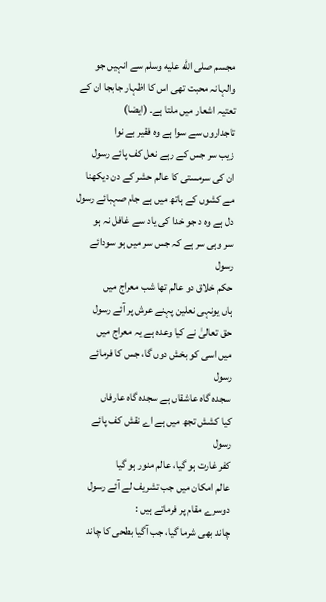مجسم صلى الله عليه وسلم سے انہیں جو والہانہ محبت تھی اس کا اظہار جابجا ان کے تعتیہ اشعار میں ملتا ہے۔ (ایضا)
تاجداروں سے سوا ہے وہ فقیر بے نوا
زیب سر جس کے رہے نعل کف پائے رسول
ان کی سرمستی کا عالم حشر کے دن دیکھنا
مے کشوں کے ہاتھ میں ہے جام صہبائے رسول
دل ہے وہ د جو خدا کی یاد سے غافل نہ ہو
سر وہی سر ہے کہ جس سر میں ہو سودائے رسول
حکم خلاق دو عالم تھا شب معراج میں
ہاں یونہی نعلین پہنے عرش پر آئے رسول
حق تعالیٰ نے کیا وعدہ ہے یہ معراج میں
میں اسی کو بخش دوں گا، جس کا فرمائے رسول
سجدہ گاہ عاشقاں ہے سجدہ گاہ عارفاں
کیا کشش تجھ میں ہے اے نقش کف پائے رسول
کفر غارت ہو گیا، عالم منور ہو گیا
عالم امکان میں جب تشریف لے آئے رسول
دوسرے مقام پر فرماتے ہیں :
چاند بھی شرما گیا، جب آگیا بطحی کا چاند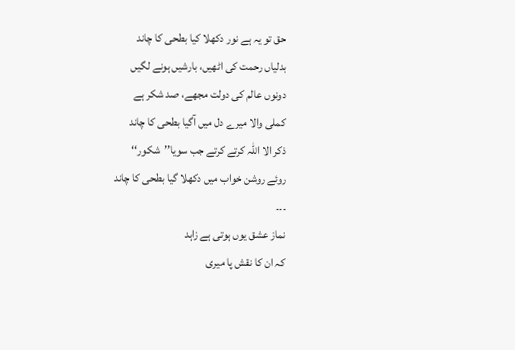حق تو یہ ہے نور دکھلا کیا بطحی کا چاند
بدلیاں رحمت کی اٹھیں، بارشیں ہونے لگیں
دونوں عالم کی دولت مجھے، صد شکر ہے
کملی والا میرے دل میں آگیا بطحی کا چاند
ذکر الا اللہ کرتے کرتے جب سویا’’شکور‘‘
روئے روشن خواب میں دکھلا گیا بطحی کا چاند
۔۔۔
نماز عشق یوں ہوتی ہے زاہد
کہ ان کا نقش پا میری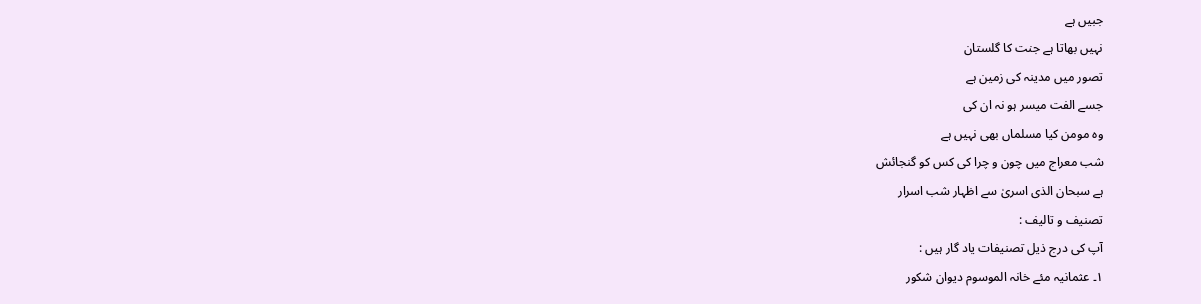جبیں ہے
نہیں بھاتا ہے جنت کا گلستان
تصور میں مدینہ کی زمین ہے
جسے الفت میسر ہو نہ ان کی
وہ مومن کیا مسلماں بھی نہیں ہے
شب معراج میں چون و چرا کی کس کو گنجائش
ہے سبحان الذی اسریٰ سے اظہار شب اسرار
تصنیف و تالیف :
آپ کی درج ذیل تصنیفات یاد گار ہیں :
۱۔ عثمانیہ مئے خانہ الموسوم دیوان شکور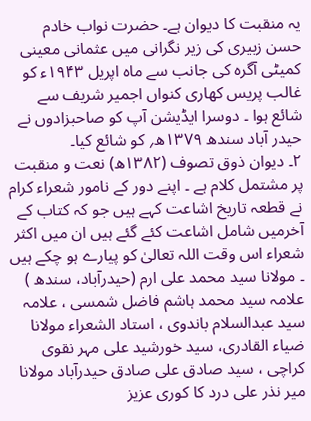یہ منقبت کا دیوان ہے۔ حضرت نواب خادم حسن زبیری کی زیر نگرانی میں عثمانی معینی کمیٹی آگرہ کی جانب سے ماہ اپریل ۱۹۴۳ء کو غالب پریس کھاری کنواں اجمیر شریف سے شائع ہوا ۔ دوسرا ایڈیشن آپ کو صاحبزادوں نے حیدر آباد سندھ ۱۳۷۹ھ؍ کو شائع کیا۔
۲۔ دیوان ذوق تصوف (۱۳۸۲ھ) نعت و منقبت پر مشتمل کلام ہے ۔ اپنے دور کے نامور شعراء کرام نے قطعہ تاریخ اشاعت کہے ہیں جو کہ کتاب کے آخرمیں شامل اشاعت کئے گئے ہیں ان میں اکثر شعراء اس وقت اللہ تعالیٰ کو پیارے ہو چکے ہیں ۔ مولانا سید محمد علی ارم (حیدرآباد، سندھ ) علامہ سید محمد ہاشم فاضل شمسی ، علامہ سید عبدالسلام باندوی ، استاد الشعراء مولانا ضیاء القادری، سید خورشید علی مہر نقوی کراچی ، سید صادق علی صادق حیدرآباد مولانا میر نذر علی درد کا کوری عزیز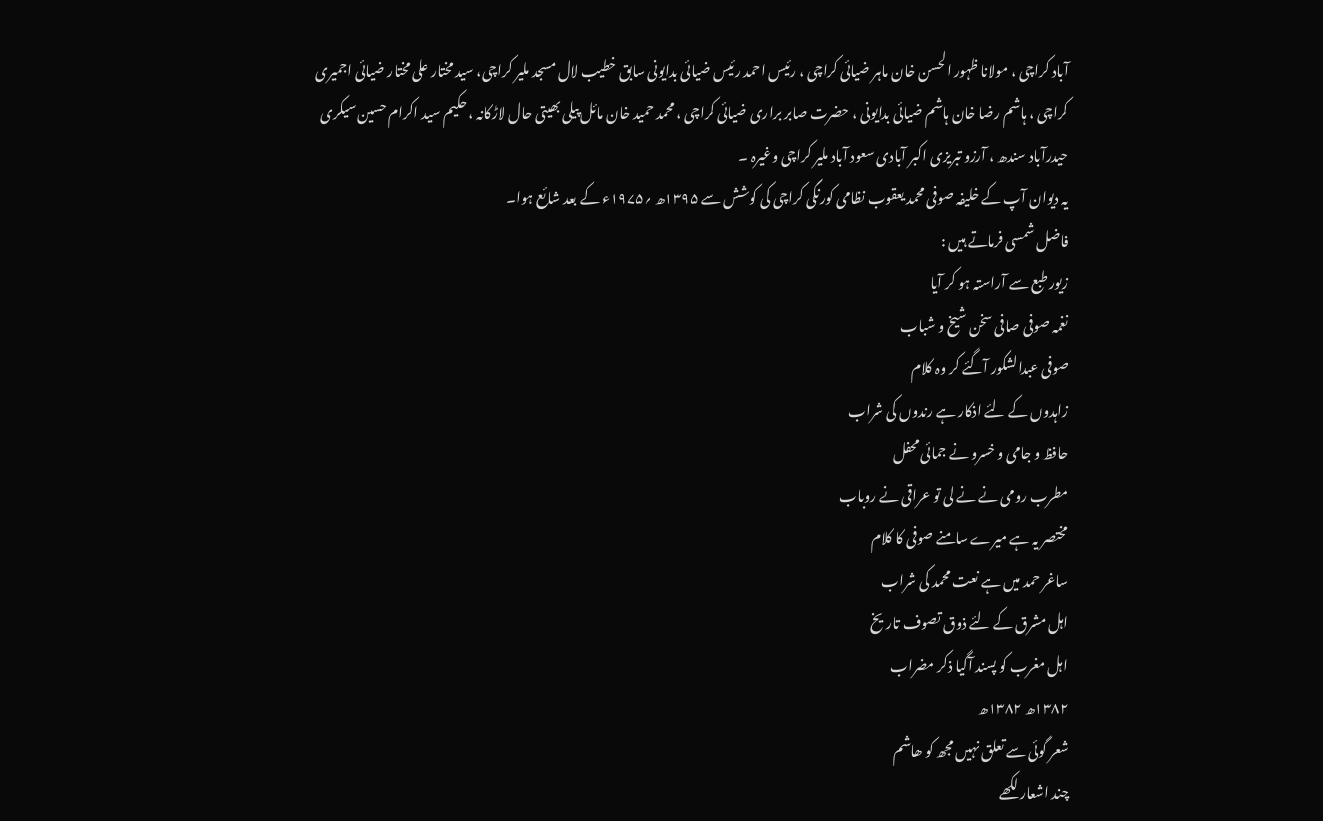آباد کراچی ، مولانا ظہور الحسن خان ماہر ضیائی کراچی ، رئیس احمد رئیس ضیائی بدایونی سابق خطیب لال مسجد ملیر کراچی، سید مختار علی مختار ضیائی اجمیری کراچی ، ہاشم رضا خان ہاشم ضیائی بدایونی ، حضرت صابر براری ضیائی کراچی ، محمد حمید خان مائل پیلی بھیتی حال لاڑکانہ ، حکیم سید اکرام حسین سیکری حیدرآباد سندھ ، آرزو تبریزی اکبر آبادی سعود آباد ملیر کراچی وغیرہ ۔
یہ دیوان آپ کے خلیفہ صوفی محمد یعقوب نظامی کورنگی کراچی کی کوشش سے ۱۳۹۵ھ ؍۱۹۷۵ء کے بعد شائع ہوا۔
فاضل شمسی فرماتے ہیں :
زیور طبع سے آراستہ ہو کر آیا
نغمہ صوفی صافی سخن شیخ و شباب
صوفی عبدالشکور آگئے کر وہ کلام
زاہدوں کے لئے اذکار ہے رندوں کی شراب
حافظ و جامی و خسرو نے جمائی محفل
مطرب رومی نے نے لی تو عراقی نے روباب
مختصر یہ ہے میرے سامنے صوفی کا کلام
ساغر حمد میں ہے نعت محمد کی شراب
اہل مشرق کے لئے ذوق تصوف تاریخ
اہل مغرب کو پسند آگیا ذکر مضراب
۱۳۸۲ھ ۱۳۸۲ھ
شعر گوئی سے تعلق نہیں مجھ کو ھاشم
چند اشعار لکھے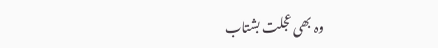وہ بھی عجلت بشتاب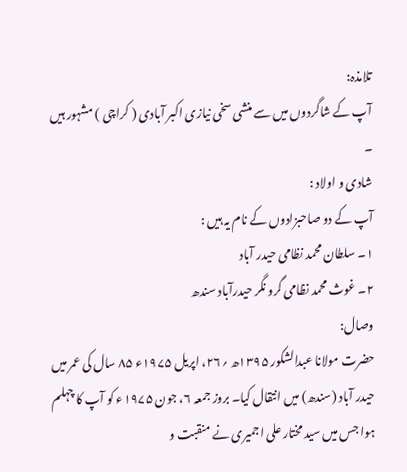تلامذہ:
آپ کے شاگردوں میں سے منشی سخی نیازی اکبر آبادی ( کراچی ) مشہور ہیں ۔
شادی و اولاد :
آپ کے دو صاحبزادوں کے نام یہ ہیں :
۱۔ سلطان محمد نظامی حیدر آباد
۲۔ غوث محمد نظامی گرو نگر حیدرآباد سندھ
وصال:
حضرت مولانا عبدالشکور ۱۳۹۵ھ ؍۲۶، اپریل ۱۹۷۵ء ۸۵ سال کی عمر میں حیدر آباد (سندھ) میں انتقال کیا۔ بروز جمعہ ۶، جون ۱۹۷۵ء کو آپ کا چہلم ہوا جس میں سید مختار علی اجمیری نے منقبت و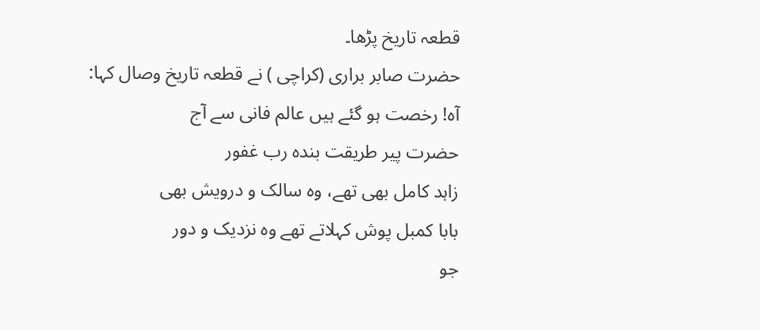قطعہ تاریخ پڑھا۔
حضرت صابر براری (کراچی ) نے قطعہ تاریخ وصال کہا:
آہ! رخصت ہو گئے ہیں عالم فانی سے آج
حضرت پیر طریقت بندہ رب غفور
زاہد کامل بھی تھے، وہ سالک و درویش بھی
بابا کمبل پوش کہلاتے تھے وہ نزدیک و دور
جو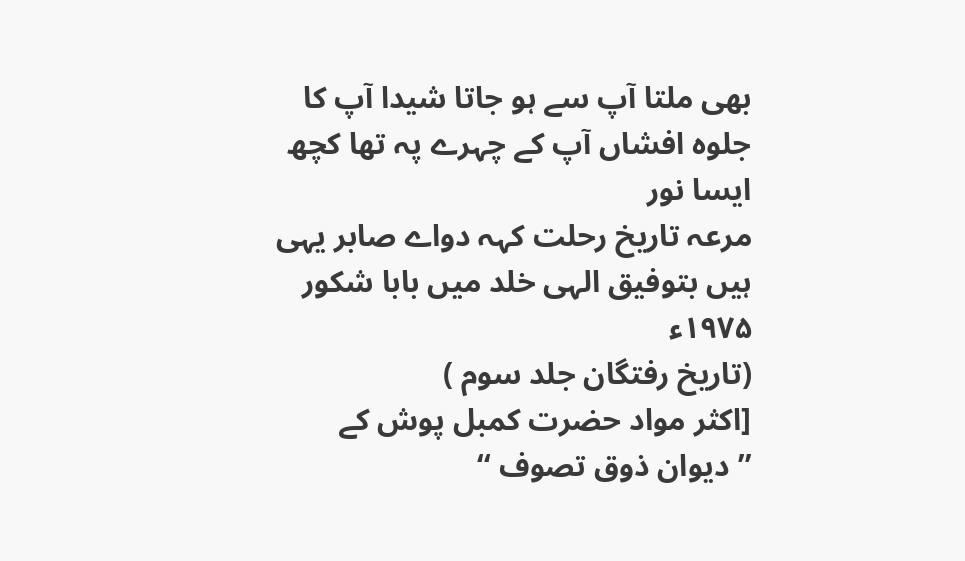بھی ملتا آپ سے ہو جاتا شیدا آپ کا
جلوہ افشاں آپ کے چہرے پہ تھا کچھ ایسا نور
مرعہ تاریخ رحلت کہہ دواے صابر یہی
ہیں بتوفیق الہی خلد میں بابا شکور
۱۹۷۵ء
(تاریخ رفتگان جلد سوم )
[اکثر مواد حضرت کمبل پوش کے ’’دیوان ذوق تصوف ‘‘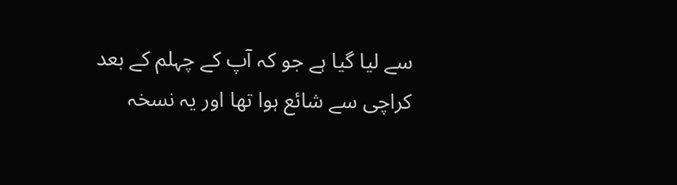سے لیا گیا ہے جو کہ آپ کے چہلم کے بعد کراچی سے شائع ہوا تھا اور یہ نسخہ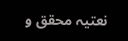نعتیہ محقق و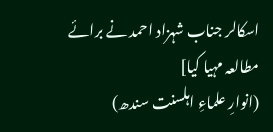اسکالر جناب شہزاد احمد نے برائے مطالعہ مہیا کیا]
(انوارِ علماءِ اہلسنت سندھ)